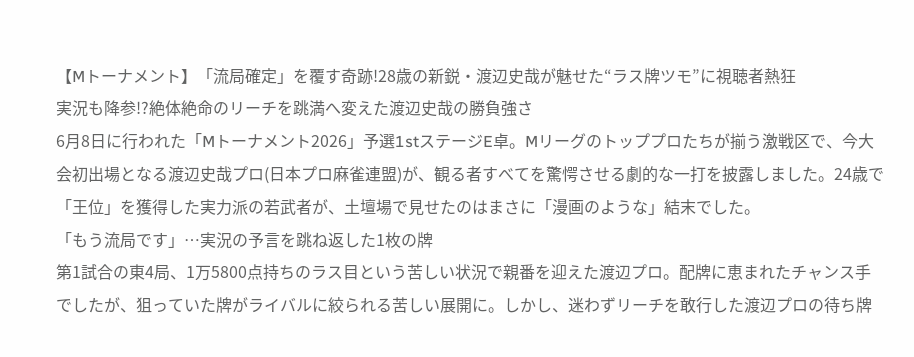【Mトーナメント】「流局確定」を覆す奇跡!28歳の新鋭・渡辺史哉が魅せた“ラス牌ツモ”に視聴者熱狂
実況も降参!?絶体絶命のリーチを跳満へ変えた渡辺史哉の勝負強さ
6月8日に行われた「Mトーナメント2026」予選1stステージE卓。Mリーグのトッププロたちが揃う激戦区で、今大会初出場となる渡辺史哉プロ(日本プロ麻雀連盟)が、観る者すべてを驚愕させる劇的な一打を披露しました。24歳で「王位」を獲得した実力派の若武者が、土壇場で見せたのはまさに「漫画のような」結末でした。
「もう流局です」…実況の予言を跳ね返した1枚の牌
第1試合の東4局、1万5800点持ちのラス目という苦しい状況で親番を迎えた渡辺プロ。配牌に恵まれたチャンス手でしたが、狙っていた牌がライバルに絞られる苦しい展開に。しかし、迷わずリーチを敢行した渡辺プロの待ち牌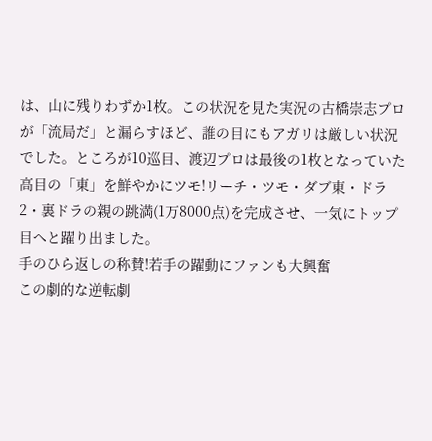は、山に残りわずか1枚。この状況を見た実況の古橋崇志プロが「流局だ」と漏らすほど、誰の目にもアガリは厳しい状況でした。ところが10巡目、渡辺プロは最後の1枚となっていた高目の「東」を鮮やかにツモ!リーチ・ツモ・ダブ東・ドラ2・裏ドラの親の跳満(1万8000点)を完成させ、一気にトップ目へと躍り出ました。
手のひら返しの称賛!若手の躍動にファンも大興奮
この劇的な逆転劇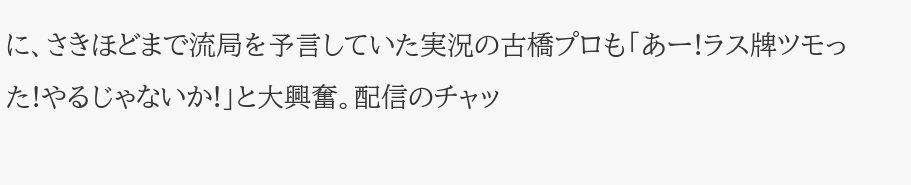に、さきほどまで流局を予言していた実況の古橋プロも「あー!ラス牌ツモった!やるじゃないか!」と大興奮。配信のチャッ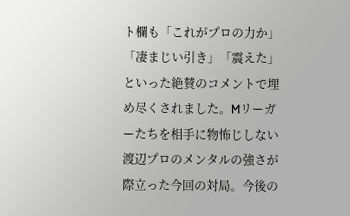ト欄も「これがプロの力か」「凄まじい引き」「震えた」といった絶賛のコメントで埋め尽くされました。Mリーガーたちを相手に物怖じしない渡辺プロのメンタルの強さが際立った今回の対局。今後の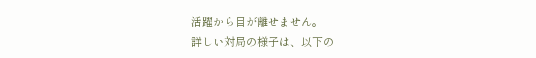活躍から目が離せません。
詳しい対局の様子は、以下の